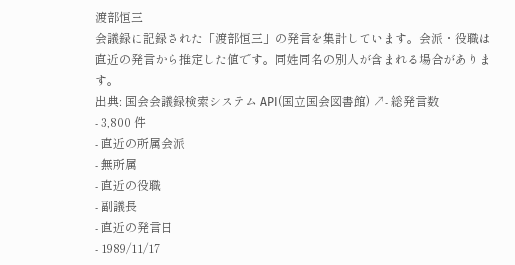渡部恒三
会議録に記録された「渡部恒三」の発言を集計しています。会派・役職は直近の発言から推定した値です。同姓同名の別人が含まれる場合があります。
出典: 国会会議録検索システム API(国立国会図書館) ↗- 総発言数
- 3,800 件
- 直近の所属会派
- 無所属
- 直近の役職
- 副議長
- 直近の発言日
- 1989/11/17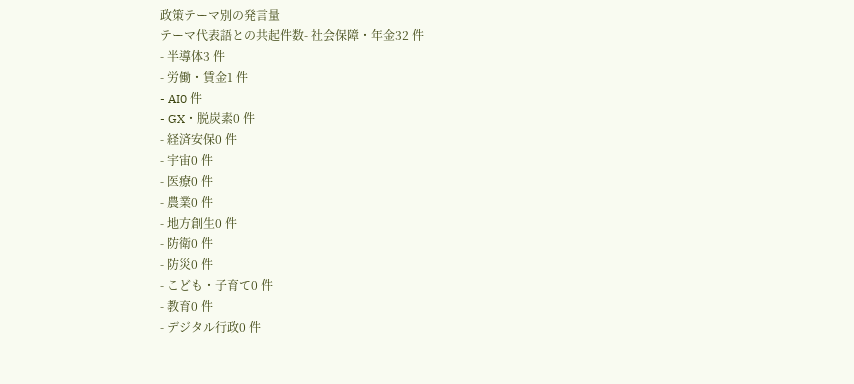政策テーマ別の発言量
テーマ代表語との共起件数- 社会保障・年金32 件
- 半導体3 件
- 労働・賃金1 件
- AI0 件
- GX・脱炭素0 件
- 経済安保0 件
- 宇宙0 件
- 医療0 件
- 農業0 件
- 地方創生0 件
- 防衛0 件
- 防災0 件
- こども・子育て0 件
- 教育0 件
- デジタル行政0 件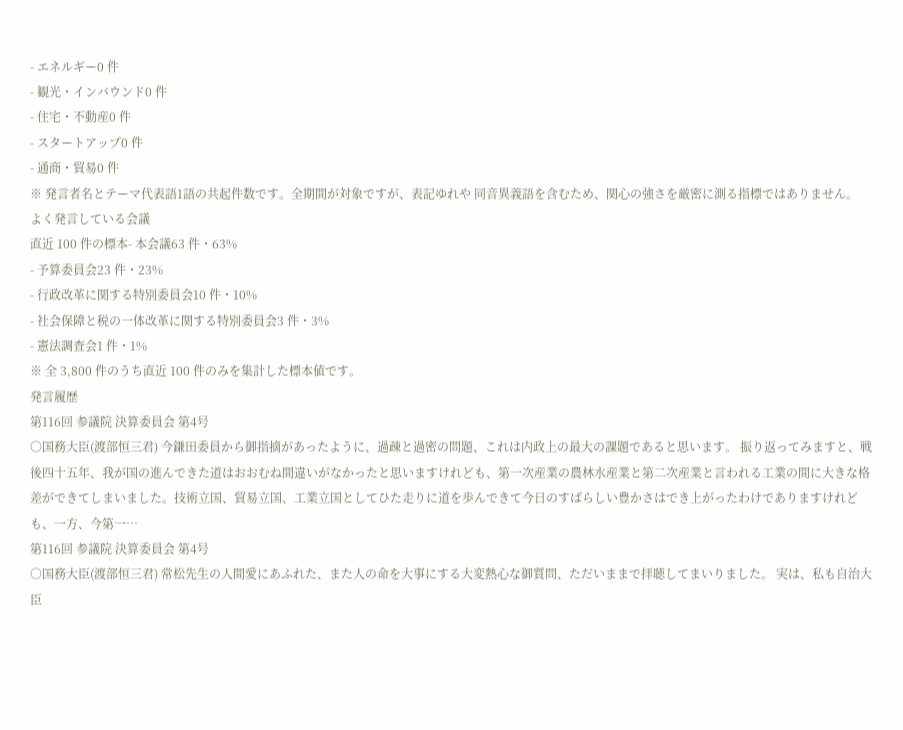- エネルギー0 件
- 観光・インバウンド0 件
- 住宅・不動産0 件
- スタートアップ0 件
- 通商・貿易0 件
※ 発言者名とテーマ代表語1語の共起件数です。全期間が対象ですが、表記ゆれや 同音異義語を含むため、関心の強さを厳密に測る指標ではありません。
よく発言している会議
直近 100 件の標本- 本会議63 件・63%
- 予算委員会23 件・23%
- 行政改革に関する特別委員会10 件・10%
- 社会保障と税の一体改革に関する特別委員会3 件・3%
- 憲法調査会1 件・1%
※ 全 3,800 件のうち直近 100 件のみを集計した標本値です。
発言履歴
第116回 参議院 決算委員会 第4号
○国務大臣(渡部恒三君) 今鎌田委員から御指摘があったように、過疎と過密の問題、これは内政上の最大の課題であると思います。 振り返ってみますと、戦後四十五年、我が国の進んできた道はおおむね間違いがなかったと思いますけれども、第一次産業の農林水産業と第二次産業と言われる工業の間に大きな格差ができてしまいました。技術立国、貿易立国、工業立国としてひた走りに道を歩んできて今日のすばらしい豊かさはでき上がったわけでありますけれども、一方、今第一…
第116回 参議院 決算委員会 第4号
○国務大臣(渡部恒三君) 常松先生の人間愛にあふれた、また人の命を大事にする大変熱心な御質問、ただいままで拝聴してまいりました。 実は、私も自治大臣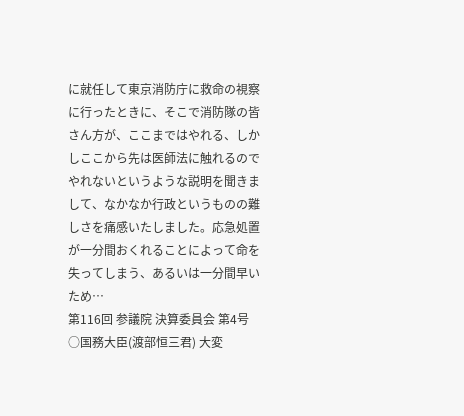に就任して東京消防庁に救命の視察に行ったときに、そこで消防隊の皆さん方が、ここまではやれる、しかしここから先は医師法に触れるのでやれないというような説明を聞きまして、なかなか行政というものの難しさを痛感いたしました。応急処置が一分間おくれることによって命を失ってしまう、あるいは一分間早いため…
第116回 参議院 決算委員会 第4号
○国務大臣(渡部恒三君) 大変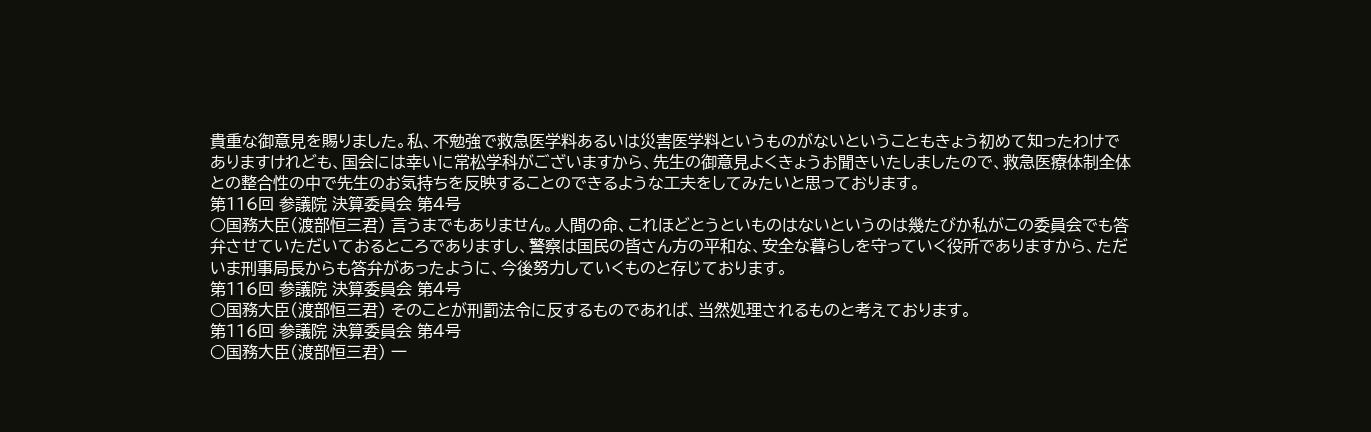貴重な御意見を賜りました。私、不勉強で救急医学料あるいは災害医学料というものがないということもきょう初めて知ったわけでありますけれども、国会には幸いに常松学科がございますから、先生の御意見よくきょうお聞きいたしましたので、救急医療体制全体との整合性の中で先生のお気持ちを反映することのできるような工夫をしてみたいと思っております。
第116回 参議院 決算委員会 第4号
○国務大臣(渡部恒三君) 言うまでもありません。人間の命、これほどとうといものはないというのは幾たびか私がこの委員会でも答弁させていただいておるところでありますし、警察は国民の皆さん方の平和な、安全な暮らしを守っていく役所でありますから、ただいま刑事局長からも答弁があったように、今後努力していくものと存じております。
第116回 参議院 決算委員会 第4号
○国務大臣(渡部恒三君) そのことが刑罰法令に反するものであれば、当然処理されるものと考えております。
第116回 参議院 決算委員会 第4号
○国務大臣(渡部恒三君) 一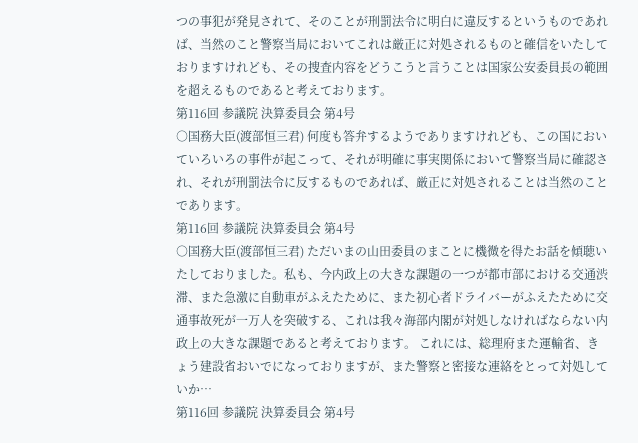つの事犯が発見されて、そのことが刑罰法令に明白に違反するというものであれば、当然のこと警察当局においてこれは厳正に対処されるものと確信をいたしておりますけれども、その捜査内容をどうこうと言うことは国家公安委員長の範囲を超えるものであると考えております。
第116回 参議院 決算委員会 第4号
○国務大臣(渡部恒三君) 何度も答弁するようでありますけれども、この国においていろいろの事件が起こって、それが明確に事実関係において警察当局に確認され、それが刑罰法令に反するものであれば、厳正に対処されることは当然のことであります。
第116回 参議院 決算委員会 第4号
○国務大臣(渡部恒三君) ただいまの山田委員のまことに機微を得たお話を傾聴いたしておりました。私も、今内政上の大きな課題の一つが都市部における交通渋滞、また急激に自動車がふえたために、また初心者ドライバーがふえたために交通事故死が一万人を突破する、これは我々海部内閣が対処しなければならない内政上の大きな課題であると考えております。 これには、総理府また運輸省、きょう建設省おいでになっておりますが、また警察と密接な連絡をとって対処していか…
第116回 参議院 決算委員会 第4号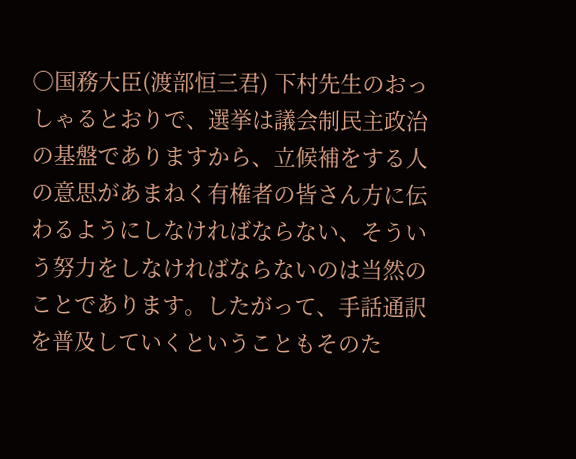○国務大臣(渡部恒三君) 下村先生のおっしゃるとおりで、選挙は議会制民主政治の基盤でありますから、立候補をする人の意思があまねく有権者の皆さん方に伝わるようにしなければならない、そういう努力をしなければならないのは当然のことであります。したがって、手話通訳を普及していくということもそのた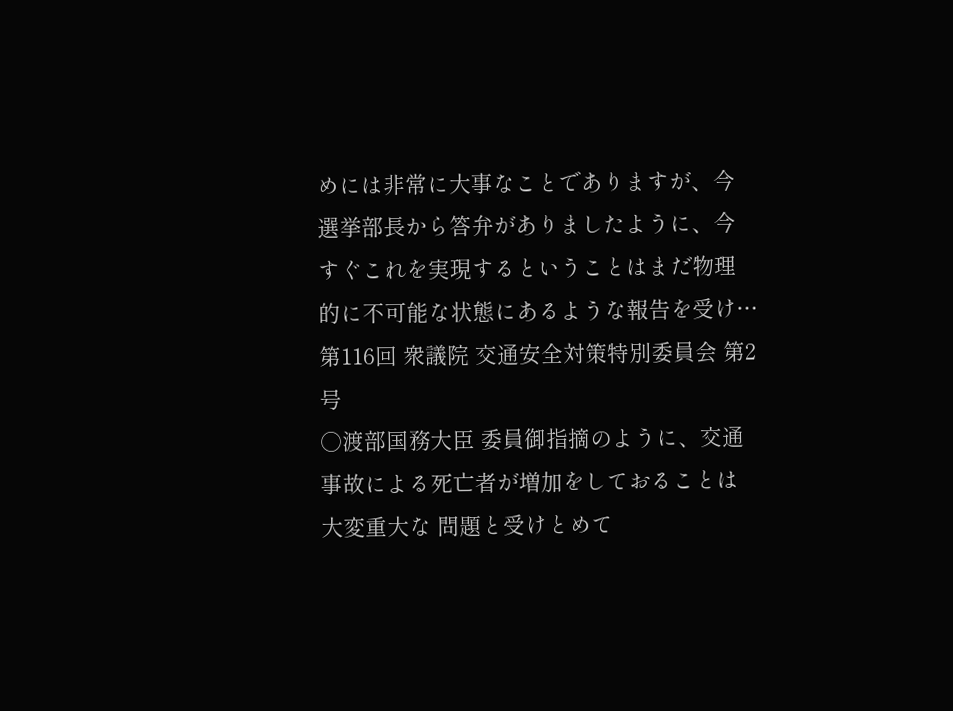めには非常に大事なことでありますが、今選挙部長から答弁がありましたように、今すぐこれを実現するということはまだ物理的に不可能な状態にあるような報告を受け…
第116回 衆議院 交通安全対策特別委員会 第2号
○渡部国務大臣 委員御指摘のように、交通事故による死亡者が増加をしておることは大変重大な 問題と受けとめて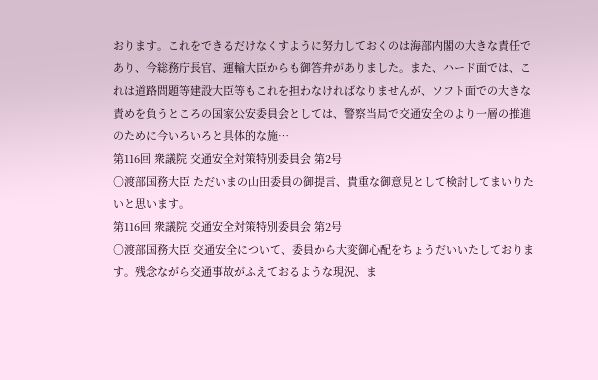おります。これをできるだけなくすように努力しておくのは海部内閣の大きな責任であり、今総務庁長官、運輸大臣からも御答弁がありました。また、ハード面では、これは道路問題等建設大臣等もこれを担わなければなりませんが、ソフト面での大きな責めを負うところの国家公安委員会としては、警察当局で交通安全のより一層の推進のために今いろいろと具体的な施…
第116回 衆議院 交通安全対策特別委員会 第2号
○渡部国務大臣 ただいまの山田委員の御提言、貴重な御意見として検討してまいりたいと思います。
第116回 衆議院 交通安全対策特別委員会 第2号
○渡部国務大臣 交通安全について、委員から大変御心配をちょうだいいたしております。残念ながら交通事故がふえておるような現況、ま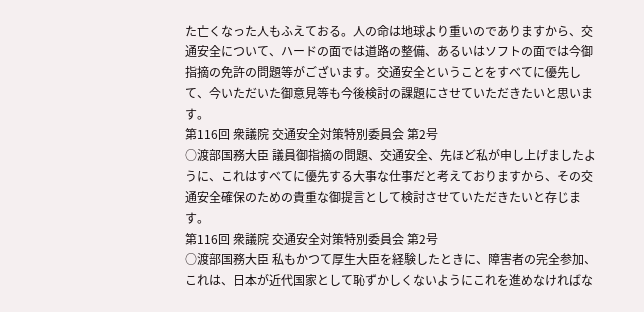た亡くなった人もふえておる。人の命は地球より重いのでありますから、交通安全について、ハードの面では道路の整備、あるいはソフトの面では今御指摘の免許の問題等がございます。交通安全ということをすべてに優先して、今いただいた御意見等も今後検討の課題にさせていただきたいと思います。
第116回 衆議院 交通安全対策特別委員会 第2号
○渡部国務大臣 議員御指摘の問題、交通安全、先ほど私が申し上げましたように、これはすべてに優先する大事な仕事だと考えておりますから、その交通安全確保のための貴重な御提言として検討させていただきたいと存じます。
第116回 衆議院 交通安全対策特別委員会 第2号
○渡部国務大臣 私もかつて厚生大臣を経験したときに、障害者の完全参加、これは、日本が近代国家として恥ずかしくないようにこれを進めなければな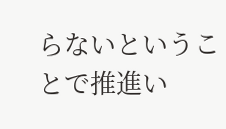らないということで推進い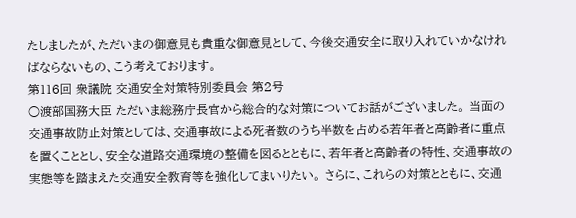たしましたが、ただいまの御意見も貴重な御意見として、今後交通安全に取り入れていかなければならないもの、こう考えております。
第116回 衆議院 交通安全対策特別委員会 第2号
○渡部国務大臣 ただいま総務庁長官から総合的な対策についてお話がございました。 当面の交通事故防止対策としては、交通事故による死者数のうち半数を占める若年者と高齢者に重点を置くこととし、安全な道路交通環境の整備を図るとともに、若年者と高齢者の特性、交通事故の実態等を踏まえた交通安全教育等を強化してまいりたい。 さらに、これらの対策とともに、交通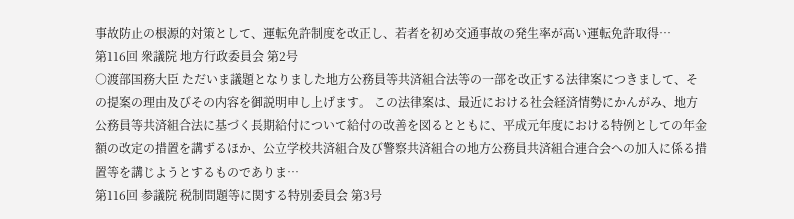事故防止の根源的対策として、運転免許制度を改正し、若者を初め交通事故の発生率が高い運転免許取得…
第116回 衆議院 地方行政委員会 第2号
○渡部国務大臣 ただいま議題となりました地方公務員等共済組合法等の一部を改正する法律案につきまして、その提案の理由及びその内容を御説明申し上げます。 この法律案は、最近における社会経済情勢にかんがみ、地方公務員等共済組合法に基づく長期給付について給付の改善を図るとともに、平成元年度における特例としての年金額の改定の措置を講ずるほか、公立学校共済組合及び警察共済組合の地方公務員共済組合連合会への加入に係る措置等を講じようとするものでありま…
第116回 参議院 税制問題等に関する特別委員会 第3号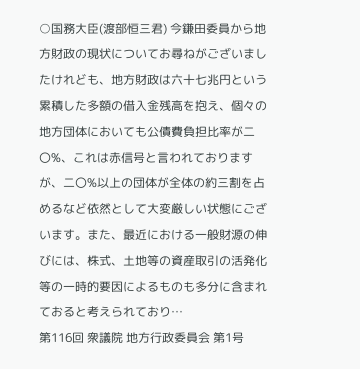○国務大臣(渡部恒三君) 今鎌田委員から地方財政の現状についてお尋ねがございましたけれども、地方財政は六十七兆円という累積した多額の借入金残高を抱え、個々の地方団体においても公債費負担比率が二〇%、これは赤信号と言われておりますが、二〇%以上の団体が全体の約三割を占めるなど依然として大変厳しい状態にございます。また、最近における一般財源の伸びには、株式、土地等の資産取引の活発化等の一時的要因によるものも多分に含まれておると考えられており…
第116回 衆議院 地方行政委員会 第1号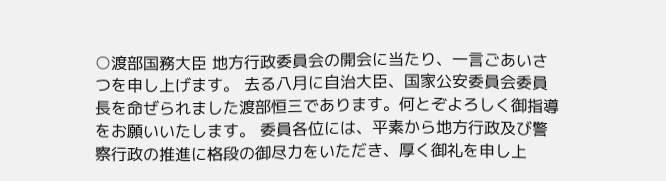○渡部国務大臣 地方行政委員会の開会に当たり、一言ごあいさつを申し上げます。 去る八月に自治大臣、国家公安委員会委員長を命ぜられました渡部恒三であります。何とぞよろしく御指導をお願いいたします。 委員各位には、平素から地方行政及び警察行政の推進に格段の御尽力をいただき、厚く御礼を申し上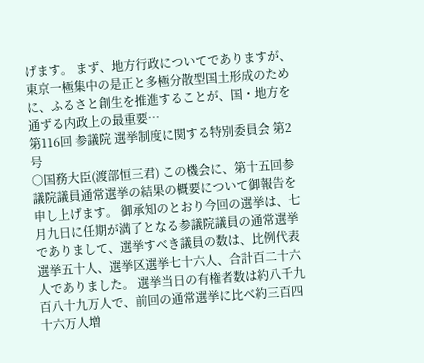げます。 まず、地方行政についてでありますが、東京一極集中の是正と多極分散型国土形成のために、ふるさと創生を推進することが、国・地方を通ずる内政上の最重要…
第116回 参議院 選挙制度に関する特別委員会 第2号
○国務大臣(渡部恒三君) この機会に、第十五回参議院議員通常選挙の結果の概要について御報告を申し上げます。 御承知のとおり今回の選挙は、七月九日に任期が満了となる参議院議員の通常選挙でありまして、選挙すべき議員の数は、比例代表選挙五十人、選挙区選挙七十六人、合計百二十六人でありました。 選挙当日の有権者数は約八千九百八十九万人で、前回の通常選挙に比べ約三百四十六万人増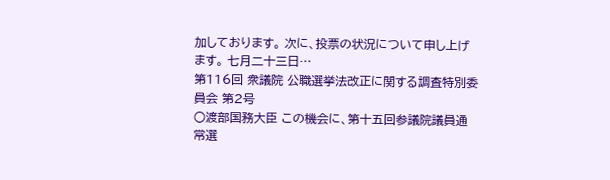加しております。 次に、投票の状況について申し上げます。 七月二十三日…
第116回 衆議院 公職選挙法改正に関する調査特別委員会 第2号
○渡部国務大臣 この機会に、第十五回参議院議員通常選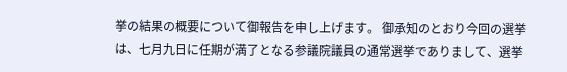挙の結果の概要について御報告を申し上げます。 御承知のとおり今回の選挙は、七月九日に任期が満了となる参議院議員の通常選挙でありまして、選挙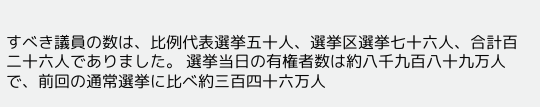すべき議員の数は、比例代表選挙五十人、選挙区選挙七十六人、合計百二十六人でありました。 選挙当日の有権者数は約八千九百八十九万人で、前回の通常選挙に比べ約三百四十六万人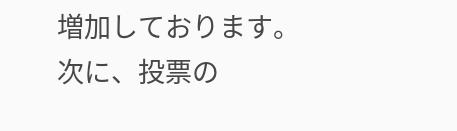増加しております。 次に、投票の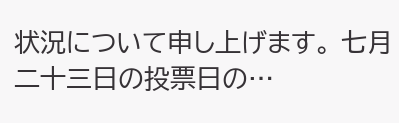状況について申し上げます。 七月二十三日の投票日の…